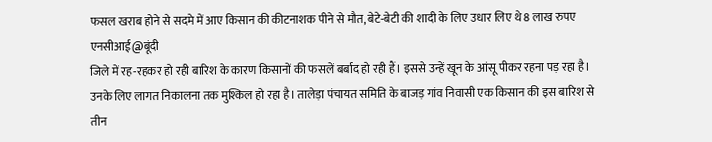फसल खराब होने से सदमे में आए किसान की कीटनाशक पीने से मौत, बेटे-बेटी की शादी के लिए उधार लिए थे 8 लाख रुपए
एनसीआई@बूंदी
जिले में रह-रहकर हो रही बारिश के कारण किसानों की फसलें बर्बाद हो रही हैं। इससे उन्हें खून के आंसू पीकर रहना पड़ रहा है। उनके लिए लागत निकालना तक मुश्किल हो रहा है। तालेड़ा पंचायत समिति के बाजड़ गांव निवासी एक किसान की इस बारिश से तीन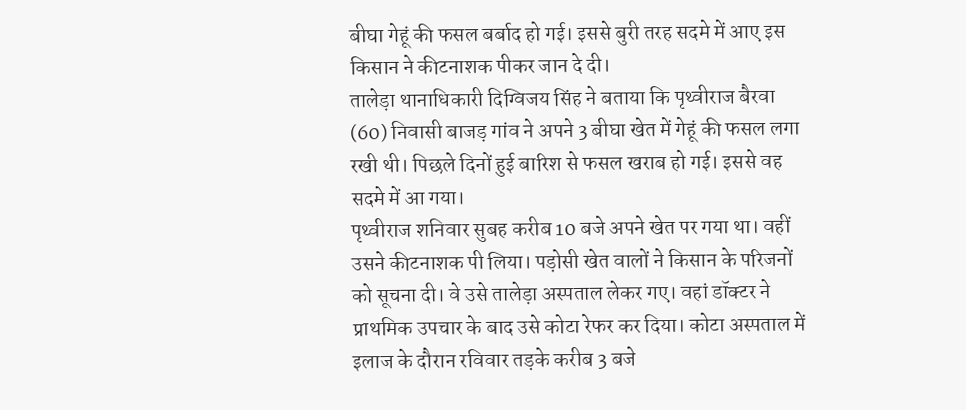बीघा गेहूं की फसल बर्बाद हो गई। इससे बुरी तरह सदमे में आए इस किसान ने कीटनाशक पीकर जान दे दी।
तालेड़ा थानाधिकारी दिग्विजय सिंह ने बताया कि पृथ्वीराज बैरवा (60) निवासी बाजड़ गांव ने अपने 3 बीघा खेत में गेहूं की फसल लगा रखी थी। पिछले दिनों हुई बारिश से फसल खराब हो गई। इससे वह सदमे में आ गया।
पृथ्वीराज शनिवार सुबह करीब 10 बजे अपने खेत पर गया था। वहीं उसने कीटनाशक पी लिया। पड़ोसी खेत वालों ने किसान के परिजनों को सूचना दी। वे उसे तालेड़ा अस्पताल लेकर गए। वहां डॉक्टर ने प्राथमिक उपचार के बाद उसे कोटा रेफर कर दिया। कोटा अस्पताल में इलाज के दौरान रविवार तड़के करीब 3 बजे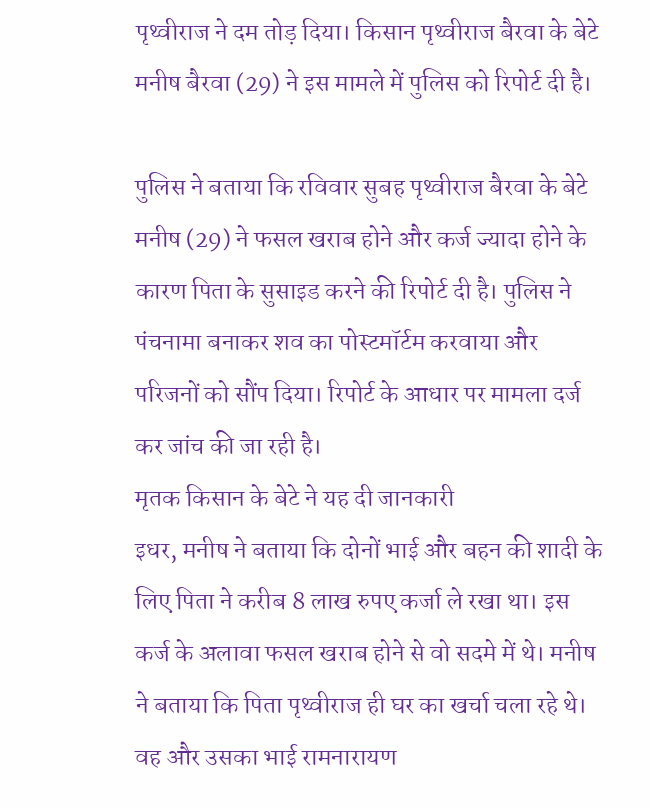पृथ्वीराज ने दम तोड़ दिया। किसान पृथ्वीराज बैरवा के बेटे मनीष बैरवा (29) ने इस मामले में पुलिस को रिपोर्ट दी है।

पुलिस ने बताया कि रविवार सुबह पृथ्वीराज बैरवा के बेटे मनीष (29) ने फसल खराब होने और कर्ज ज्यादा होने के कारण पिता के सुसाइड करने की रिपोर्ट दी है। पुलिस ने पंचनामा बनाकर शव का पोस्टमॉर्टम करवाया और परिजनों को सौंप दिया। रिपोर्ट के आधार पर मामला दर्ज कर जांच की जा रही है।
मृतक किसान के बेटे ने यह दी जानकारी
इधर, मनीष ने बताया कि दोनों भाई और बहन की शादी के लिए पिता ने करीब 8 लाख रुपए कर्जा ले रखा था। इस कर्ज के अलावा फसल खराब होने से वो सदमे में थे। मनीष ने बताया कि पिता पृथ्वीराज ही घर का खर्चा चला रहे थे। वह और उसका भाई रामनारायण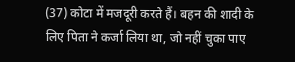(37) कोटा में मजदूरी करते हैं। बहन की शादी के लिए पिता ने कर्जा लिया था, जो नहीं चुका पाए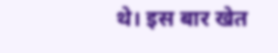थे। इस बार खेत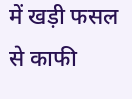में खड़ी फसल से काफी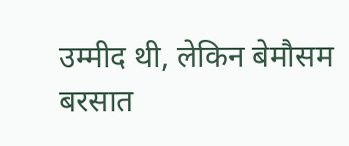उम्मीद थी, लेकिन बेमौसम बरसात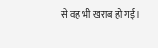से वह भी खराब हो गई।